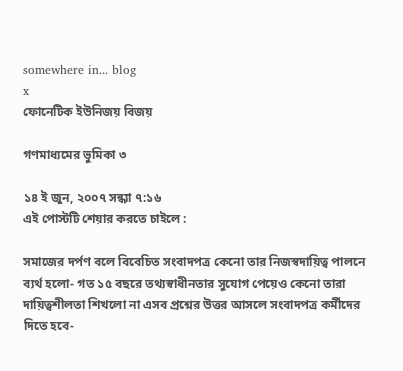somewhere in... blog
x
ফোনেটিক ইউনিজয় বিজয়

গণমাধ্যমের ভুমিকা ৩

১৪ ই জুন, ২০০৭ সন্ধ্যা ৭:১৬
এই পোস্টটি শেয়ার করতে চাইলে :

সমাজের দর্পণ বলে বিবেচিত সংবাদপত্র কেনো তার নিজস্বদায়িত্ব পালনে ব্যর্থ হলো- গত ১৫ বছরে তথ্যস্বাধীনতার সুযোগ পেয়েও কেনো তারা দায়িত্বশীলতা শিখলো না এসব প্রশ্নের উত্তর আসলে সংবাদপত্র কর্মীদের দিতে হবে-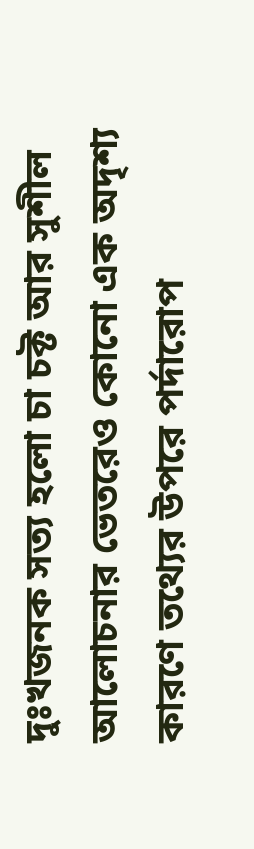দুঃখজনক সত্য হলো চা চক্ট আর সুশীল আলোচনার ভেতরেও কোনো এক অদৃশ্য কারণে তথ্যের উপরে পর্দারোপ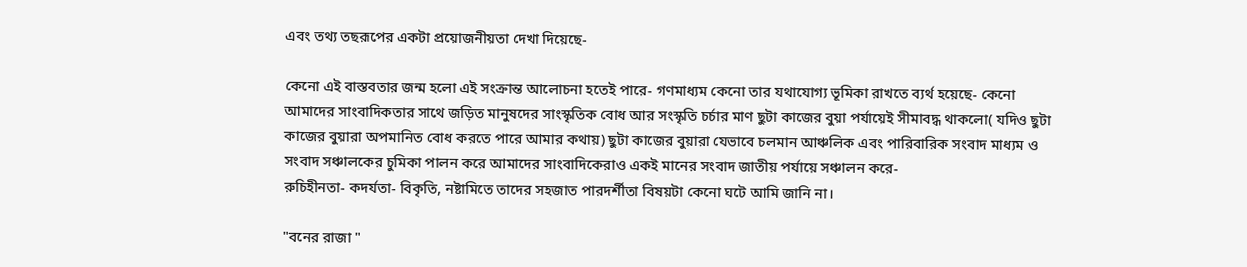এবং তথ্য তছরূপের একটা প্রয়োজনীয়তা দেখা দিয়েছে-

কেনো এই বাস্তবতার জন্ম হলো এই সংক্রান্ত আলোচনা হতেই পারে- গণমাধ্যম কেনো তার যথাযোগ্য ভূমিকা রাখতে ব্যর্থ হয়েছে- কেনো আমাদের সাংবাদিকতার সাথে জড়িত মানুষদের সাংস্কৃতিক বোধ আর সংস্কৃতি চর্চার মাণ ছুটা কাজের বুয়া পর্যায়েই সীমাবদ্ধ থাকলো( যদিও ছুটা কাজের বুয়ারা অপমানিত বোধ করতে পারে আমার কথায়) ছুটা কাজের বুয়ারা যেভাবে চলমান আঞ্চলিক এবং পারিবারিক সংবাদ মাধ্যম ও সংবাদ সঞ্চালকের চুমিকা পালন করে আমাদের সাংবাদিকেরাও একই মানের সংবাদ জাতীয় পর্যায়ে সঞ্চালন করে-
রুচিহীনতা- কদর্যতা- বিকৃতি, নষ্টামিতে তাদের সহজাত পারদর্শীতা বিষয়টা কেনো ঘটে আমি জানি না।

"বনের রাজা "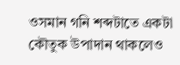ওসমান গনি শব্দটাতে একটা কৌতুক উপাদান থাকলেও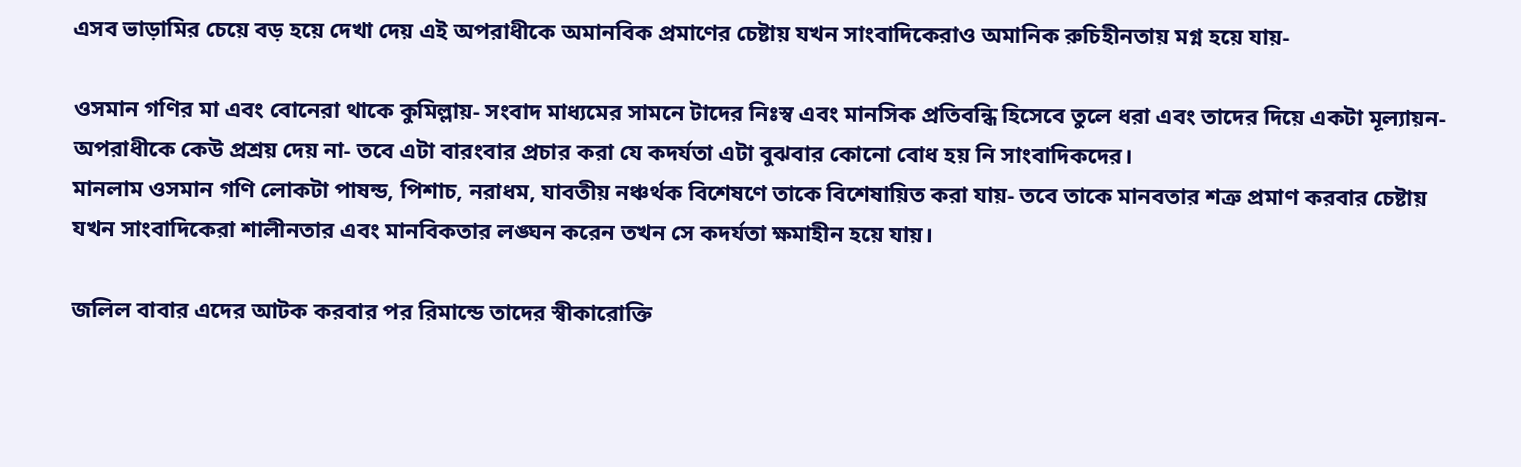এসব ভাড়ামির চেয়ে বড় হয়ে দেখা দেয় এই অপরাধীকে অমানবিক প্রমাণের চেষ্টায় যখন সাংবাদিকেরাও অমানিক রুচিহীনতায় মগ্ন হয়ে যায়-

ওসমান গণির মা এবং বোনেরা থাকে কুমিল্লায়- সংবাদ মাধ্যমের সামনে টাদের নিঃস্ব এবং মানসিক প্রতিবন্ধি হিসেবে তুলে ধরা এবং তাদের দিয়ে একটা মূল্যায়ন- অপরাধীকে কেউ প্রশ্রয় দেয় না- তবে এটা বারংবার প্রচার করা যে কদর্যতা এটা বুঝবার কোনো বোধ হয় নি সাংবাদিকদের।
মানলাম ওসমান গণি লোকটা পাষন্ড, পিশাচ, নরাধম, যাবতীয় নঞ্চর্থক বিশেষণে তাকে বিশেষায়িত করা যায়- তবে তাকে মানবতার শত্রু প্রমাণ করবার চেষ্টায় যখন সাংবাদিকেরা শালীনতার এবং মানবিকতার লঙ্ঘন করেন তখন সে কদর্যতা ক্ষমাহীন হয়ে যায়।

জলিল বাবার এদের আটক করবার পর রিমান্ডে তাদের স্বীকারোক্তি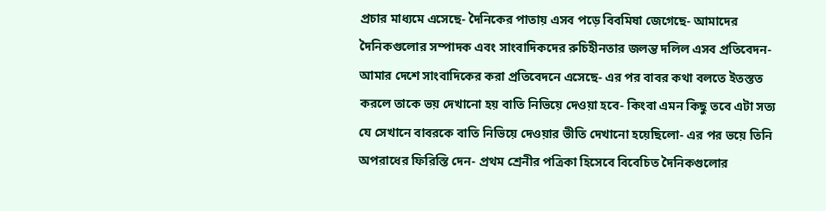প্রচার মাধ্যমে এসেছে- দৈনিকের পাতায় এসব পড়ে বিবমিষা জেগেছে- আমাদের দৈনিকগুলোর সম্পাদক এবং সাংবাদিকদের রুচিহীনতার জলন্ত দলিল এসব প্রতিবেদন-
আমার দেশে সাংবাদিকের করা প্রতিবেদনে এসেছে- এর পর বাবর কথা বলতে ইতস্তত করলে তাকে ভয় দেখানো হয় বাতি নিভিয়ে দেওয়া হবে- কিংবা এমন কিছু তবে এটা সত্য যে সেখানে বাবরকে বাতি নিভিয়ে দেওয়ার ভীতি দেখানো হয়েছিলো- এর পর ভয়ে তিনি অপরাধের ফিরিস্তি দেন- প্রথম শ্রেনীর পত্রিকা হিসেবে বিবেচিত দৈনিকগুলোর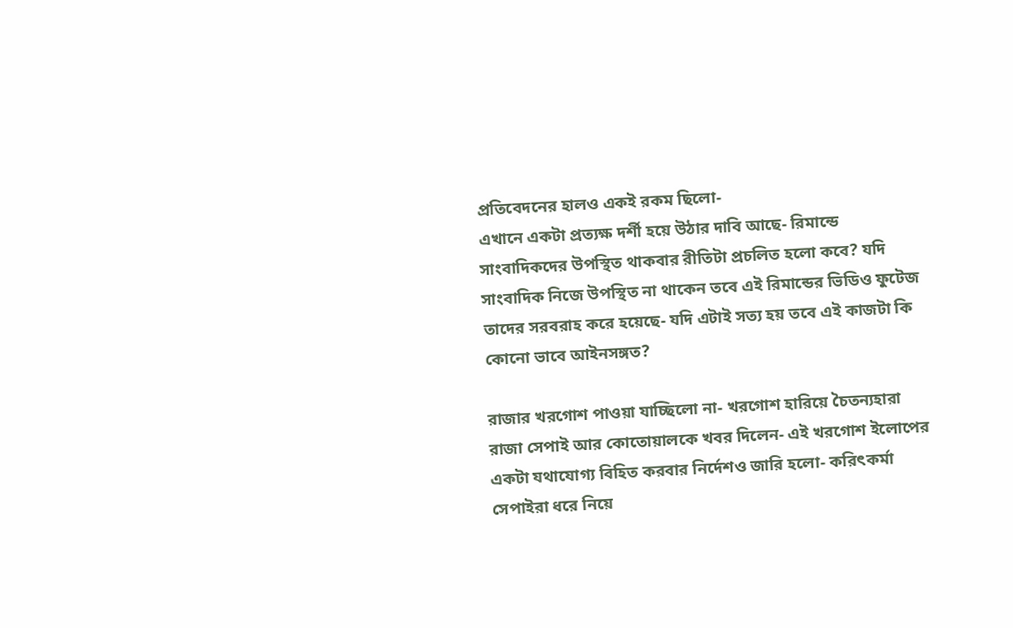প্রতিবেদনের হালও একই রকম ছিলো-
এখানে একটা প্রত্যক্ষ দর্শী হয়ে উঠার দাবি আছে- রিমান্ডে সাংবাদিকদের উপস্থিত থাকবার রীতিটা প্রচলিত হলো কবে? যদি সাংবাদিক নিজে উপস্থিত না থাকেন তবে এই রিমান্ডের ভিডিও ফুটেজ তাদের সরবরাহ করে হয়েছে- যদি এটাই সত্য হয় তবে এই কাজটা কি কোনো ভাবে আইনসঙ্গত?

রাজার খরগোশ পাওয়া যাচ্ছিলো না- খরগোশ হারিয়ে চৈতন্যহারা রাজা সেপাই আর কোতোয়ালকে খবর দিলেন- এই খরগোশ ইলোপের একটা যথাযোগ্য বিহিত করবার নির্দেশও জারি হলো- করিৎকর্মা সেপাইরা ধরে নিয়ে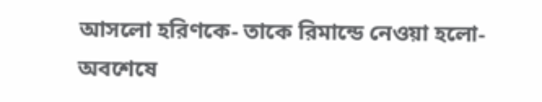আসলো হরিণকে- তাকে রিমান্ডে নেওয়া হলো-
অবশেষে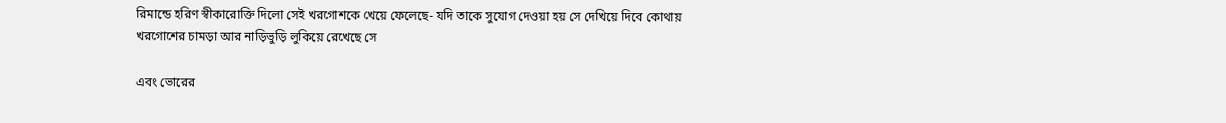রিমান্ডে হরিণ স্বীকারোক্তি দিলো সেই খরগোশকে খেয়ে ফেলেছে- যদি তাকে সুযোগ দেওয়া হয় সে দেখিয়ে দিবে কোথায় খরগোশের চামড়া আর নাড়িভুড়ি লুকিয়ে রেখেছে সে

এবং ভোরের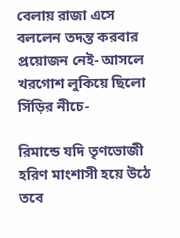বেলায় রাজা এসে বললেন তদন্ত করবার প্রয়োজন নেই- আসলে খরগোশ লুকিয়ে ছিলো সিঁড়ির নীচে-

রিমান্ডে যদি তৃণভোজী হরিণ মাংশাসী হয়ে উঠে তবে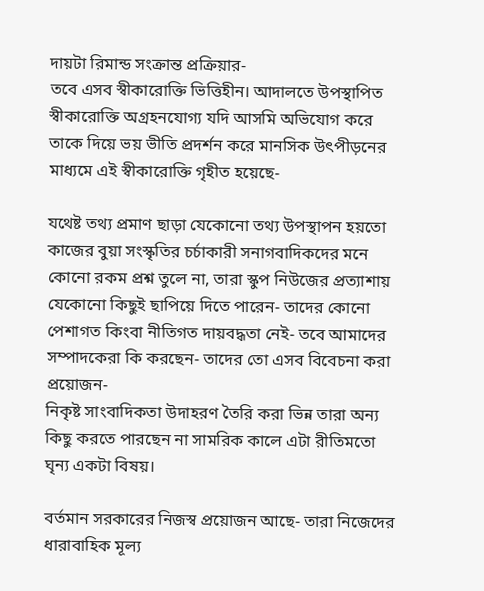দায়টা রিমান্ড সংক্রান্ত প্রক্রিয়ার-
তবে এসব স্বীকারোক্তি ভিত্তিহীন। আদালতে উপস্থাপিত স্বীকারোক্তি অগ্রহনযোগ্য যদি আসমি অভিযোগ করে তাকে দিয়ে ভয় ভীতি প্রদর্শন করে মানসিক উৎপীড়নের মাধ্যমে এই স্বীকারোক্তি গৃহীত হয়েছে-

যথেষ্ট তথ্য প্রমাণ ছাড়া যেকোনো তথ্য উপস্থাপন হয়তো কাজের বুয়া সংস্কৃতির চর্চাকারী সনাগবাদিকদের মনে কোনো রকম প্রশ্ন তুলে না, তারা স্কুপ নিউজের প্রত্যাশায় যেকোনো কিছুই ছাপিয়ে দিতে পারেন- তাদের কোনো পেশাগত কিংবা নীতিগত দায়বদ্ধতা নেই- তবে আমাদের সম্পাদকেরা কি করছেন- তাদের তো এসব বিবেচনা করা প্রয়োজন-
নিকৃষ্ট সাংবাদিকতা উদাহরণ তৈরি করা ভিন্ন তারা অন্য কিছু করতে পারছেন না সামরিক কালে এটা রীতিমতো ঘৃন্য একটা বিষয়।

বর্তমান সরকারের নিজস্ব প্রয়োজন আছে- তারা নিজেদের ধারাবাহিক মূল্য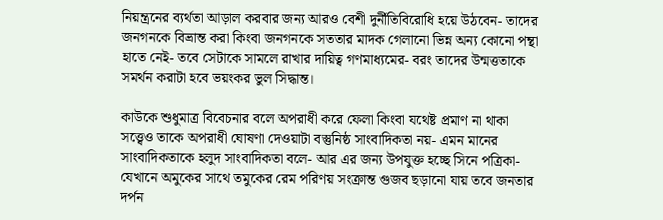নিয়ন্ত্রনের ব্যর্থতা আড়াল করবার জন্য আরও বেশী দুর্নীতিবিরোধি হয়ে উঠবেন- তাদের জনগনকে বিভ্রান্ত করা কিংবা জনগনকে সততার মাদক গেলানো ভিন্ন অন্য কোনো পন্থা হাতে নেই- তবে সেটাকে সামলে রাখার দায়িত্ব গণমাধ্যমের- বরং তাদের উন্মত্ততাকে সমর্থন করাটা হবে ভয়ংকর ভুল সিদ্ধান্ত।

কাউকে শুধুমাত্র বিবেচনার বলে অপরাধী করে ফেলা কিংবা যথেষ্ট প্রমাণ না থাকা সত্ত্বেও তাকে অপরাধী ঘোষণা দেওয়াটা বস্তুনিষ্ঠ সাংবাদিকতা নয়- এমন মানের সাংবাদিকতাকে হলুদ সাংবাদিকতা বলে- আর এর জন্য উপযুক্ত হচ্ছে সিনে পত্রিকা- যেখানে অমুকের সাথে তমুকের রেম পরিণয় সংক্রান্ত গুজব ছড়ানো যায় তবে জনতার দর্পন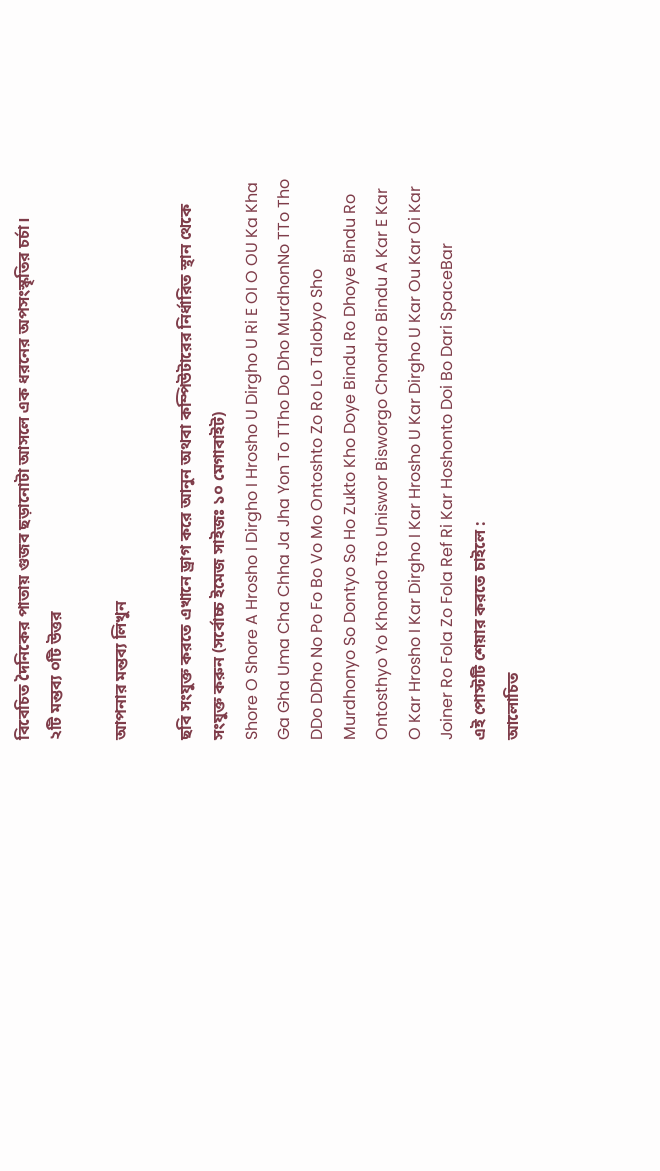বিবেচিত দৈনিকের পাতায় গুজব ছড়ানোটা আসলে এক ধরনের অপসংস্কৃতির চর্চা।
২টি মন্তব্য ০টি উত্তর

আপনার মন্তব্য লিখুন

ছবি সংযুক্ত করতে এখানে ড্রাগ করে আনুন অথবা কম্পিউটারের নির্ধারিত স্থান থেকে সংযুক্ত করুন (সর্বোচ্চ ইমেজ সাইজঃ ১০ মেগাবাইট)
Shore O Shore A Hrosho I Dirgho I Hrosho U Dirgho U Ri E OI O OU Ka Kha Ga Gha Uma Cha Chha Ja Jha Yon To TTho Do Dho MurdhonNo TTo Tho DDo DDho No Po Fo Bo Vo Mo Ontoshto Zo Ro Lo Talobyo Sho Murdhonyo So Dontyo So Ho Zukto Kho Doye Bindu Ro Dhoye Bindu Ro Ontosthyo Yo Khondo Tto Uniswor Bisworgo Chondro Bindu A Kar E Kar O Kar Hrosho I Kar Dirgho I Kar Hrosho U Kar Dirgho U Kar Ou Kar Oi Kar Joiner Ro Fola Zo Fola Ref Ri Kar Hoshonto Doi Bo Dari SpaceBar
এই পোস্টটি শেয়ার করতে চাইলে :
আলোচিত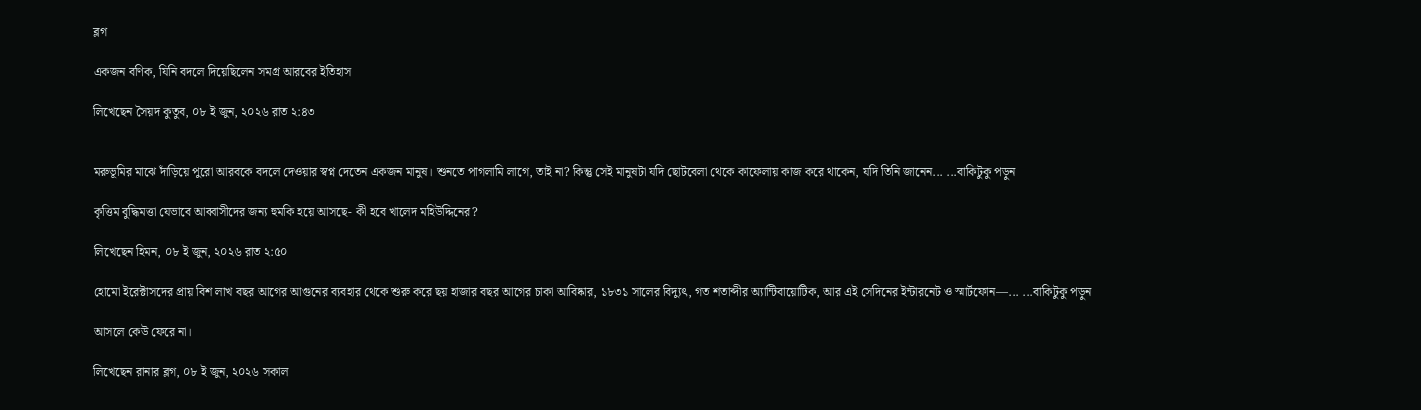ব্লগ

একজন বণিক, যিনি বদলে দিয়েছিলেন সমগ্র আরবের ইতিহাস

লিখেছেন সৈয়দ কুতুব, ০৮ ই জুন, ২০২৬ রাত ২:৪৩


মরুভূমির মাঝে দাঁড়িয়ে পুরো আরবকে বদলে দেওয়ার স্বপ্ন দেতেন একজন মানুষ। শুনতে পাগলামি লাগে, তাই না? কিন্তু সেই মানুষটা যদি ছোটবেলা থেকে কাফেলায় কাজ করে থাকেন, যদি তিনি জানেন... ...বাকিটুকু পড়ুন

কৃত্তিম বুদ্ধিমত্তা যেভাবে আব্বাসীদের জন্য হুমকি হয়ে আসছে- কী হবে খালেদ মহিউদ্দিনের?

লিখেছেন হিমন, ০৮ ই জুন, ২০২৬ রাত ২:৫০

হোমো ইরেক্টাসদের প্রায় বিশ লাখ বছর আগের আগুনের ব্যবহার থেকে শুরু করে ছয় হাজার বছর আগের চাকা আবিষ্কার, ১৮৩১ সালের বিদ্যুৎ, গত শতাব্দীর অ্যান্টিবায়োটিক, আর এই সেদিনের ইন্টারনেট ও স্মার্টফোন—... ...বাকিটুকু পড়ুন

আসলে কেউ ফেরে না।

লিখেছেন রানার ব্লগ, ০৮ ই জুন, ২০২৬ সকাল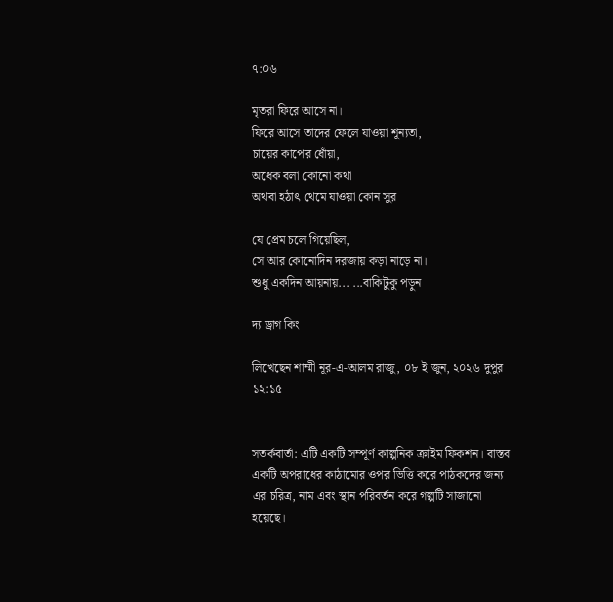৭:০৬

মৃতরা ফিরে আসে না।
ফিরে আসে তাদের ফেলে যাওয়া শূন্যতা,
চায়ের কাপের ধোঁয়া,
অধেক বলা কোনো কথা
অথবা হঠাৎ থেমে যাওয়া কোন সুর

যে প্রেম চলে গিয়েছিল,
সে আর কোনোদিন দরজায় কড়া নাড়ে না।
শুধু একদিন আয়নায়... ...বাকিটুকু পড়ুন

দ্য ড্রাগ কিং

লিখেছেন শাম্মী নূর-এ-আলম রাজু, ০৮ ই জুন, ২০২৬ দুপুর ১২:১৫


সতর্কবার্তা: এটি একটি সম্পূর্ণ কাল্পনিক ক্রাইম ফিকশন। বাস্তব একটি অপরাধের কাঠামোর ওপর ভিত্তি করে পাঠকদের জন্য এর চরিত্র, নাম এবং স্থান পরিবর্তন করে গল্পটি সাজানো হয়েছে।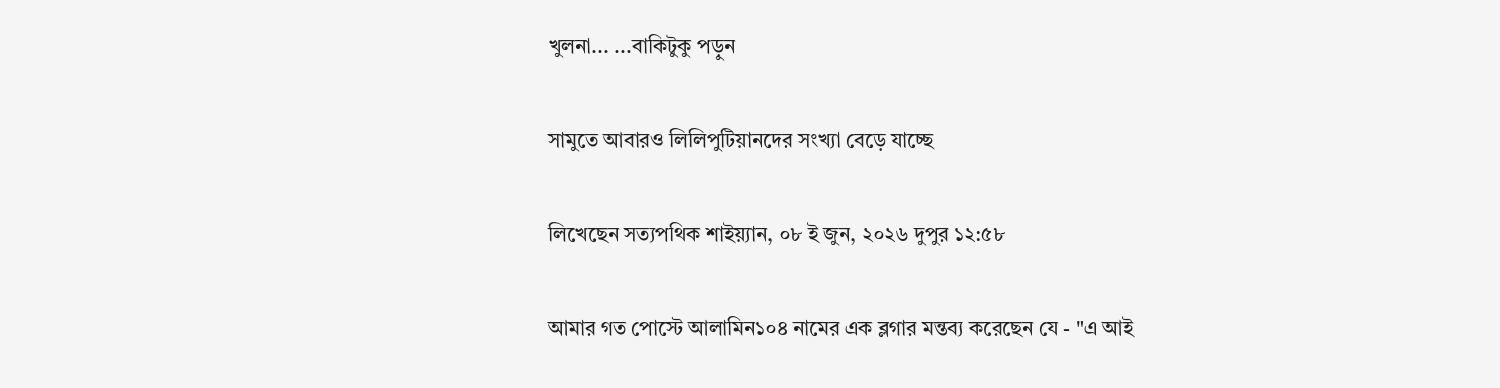খুলনা... ...বাকিটুকু পড়ুন

সামুতে আবারও লিলিপুটিয়ানদের সংখ্যা বেড়ে যাচ্ছে

লিখেছেন সত্যপথিক শাইয়্যান, ০৮ ই জুন, ২০২৬ দুপুর ১২:৫৮

আমার গত পোস্টে আলামিন১০৪ নামের এক ব্লগার মন্তব্য করেছেন যে - "এ আই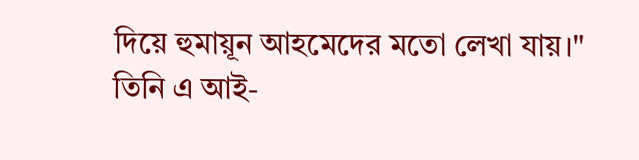দিয়ে হুমায়ূন আহমেদের মতো লেখা যায়।"
তিনি এ আই-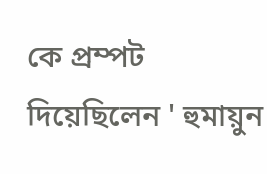কে প্রম্পট দিয়েছিলেন ' হুমায়ুন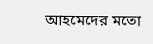আহমেদের মতো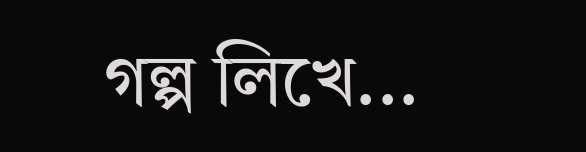গল্প লিখে...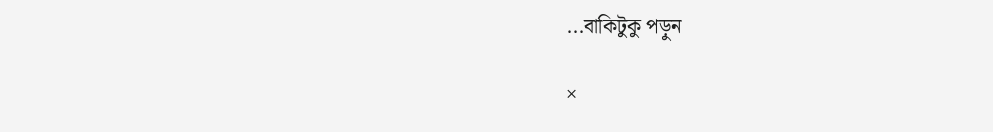...বাকিটুকু পড়ুন

×